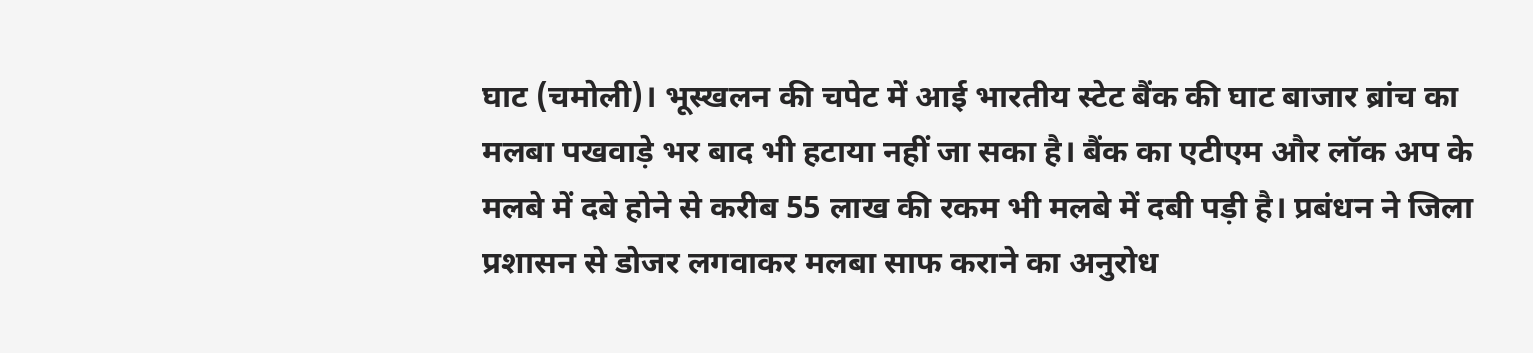घाट (चमोली)। भूस्खलन की चपेट में आई भारतीय स्टेट बैंक की घाट बाजार ब्रांच का मलबा पखवाड़े भर बाद भी हटाया नहीं जा सका है। बैंक का एटीएम और लॉक अप के मलबे में दबे होने से करीब 55 लाख की रकम भी मलबे में दबी पड़ी है। प्रबंधन ने जिला प्रशासन से डोजर लगवाकर मलबा साफ कराने का अनुरोध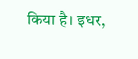किया है। इधर,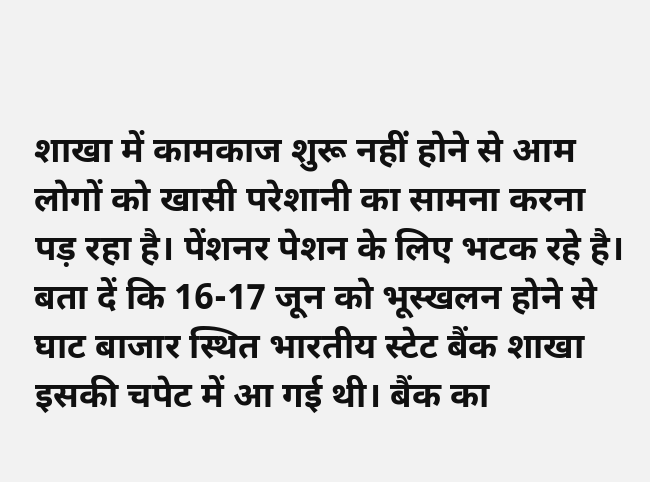शाखा में कामकाज शुरू नहीं होने से आम लोगों को खासी परेशानी का सामना करना पड़ रहा है। पेंशनर पेशन के लिए भटक रहे है।
बता दें कि 16-17 जून को भूस्खलन होने से घाट बाजार स्थित भारतीय स्टेट बैंक शाखा इसकी चपेट में आ गई थी। बैंक का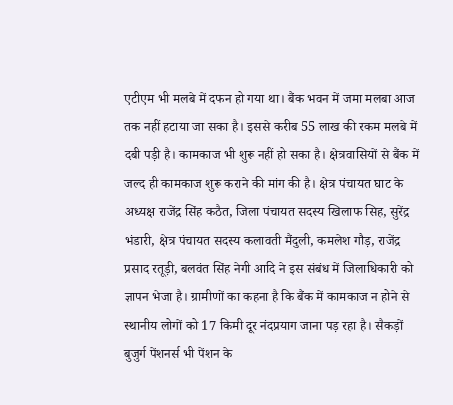एटीएम भी मलबे में दफन हो गया था। बैंक भवन में जमा मलबा आज तक नहीं हटाया जा सका है। इससे करीब 55 लाख की रकम मलबे में दबी पड़ी है। कामकाज भी शुरू नहीं हो सका है। क्षेत्रवासियों से बैंक में जल्द ही कामकाज शुरू कराने की मांग की है। क्षेत्र पंचायत घाट के अध्यक्ष राजेंद्र सिंह कठैत, जिला पंचायत सदस्य खिलाफ सिह, सुरेंद्र भंडारी, क्षेत्र पंचायत सदस्य कलावती मैंदुली, कमलेश गौड़, राजेंद्र प्रसाद रतूड़ी, बलवंत सिंह नेगी आदि ने इस संबंध में जिलाधिकारी को ज्ञापन भेजा है। ग्रामीणों का कहना है कि बैंक में कामकाज न होने से स्थानीय लोगों को 17 किमी दूर नंदप्रयाग जाना पड़ रहा है। सैकड़ों बुजुर्ग पेंशनर्स भी पेंशन के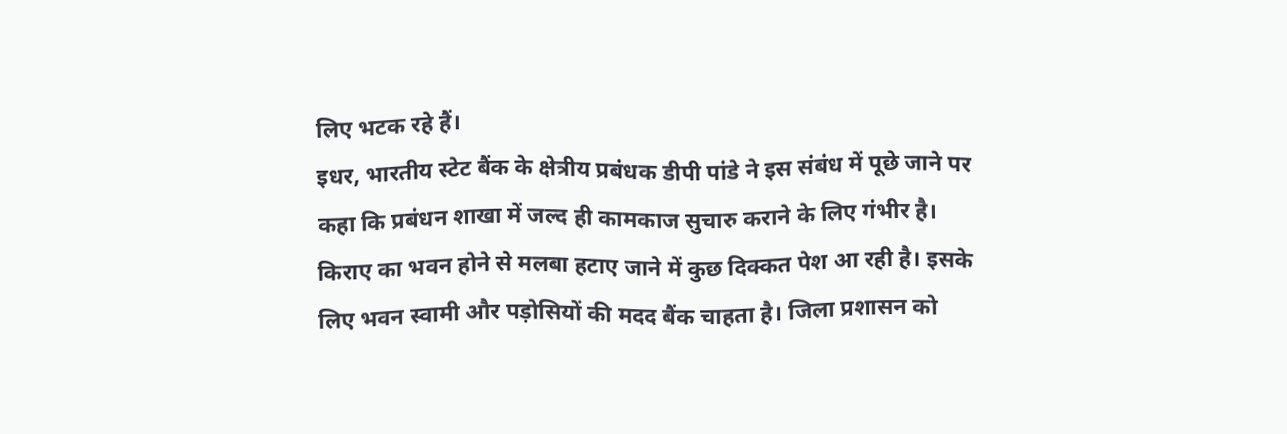लिए भटक रहे हैं।
इधर, भारतीय स्टेट बैंक के क्षेत्रीय प्रबंधक डीपी पांडे ने इस संबंध में पूछे जाने पर कहा कि प्रबंधन शाखा में जल्द ही कामकाज सुचारु कराने के लिए गंभीर है। किराए का भवन होने से मलबा हटाए जाने में कुछ दिक्कत पेश आ रही है। इसके लिए भवन स्वामी और पड़ोसियों की मदद बैंक चाहता है। जिला प्रशासन को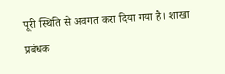पूरी स्थिति से अवगत करा दिया गया है। शाखा प्रबंधक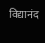विद्यानंद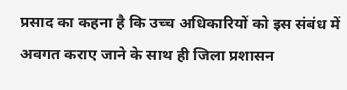प्रसाद का कहना है कि उच्च अधिकारियों को इस संबंध में अवगत कराए जाने के साथ ही जिला प्रशासन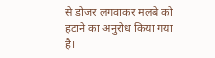से डोजर लगवाकर मलबे को हटाने का अनुरोध किया गया है।